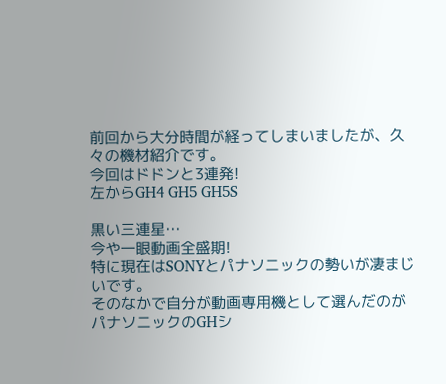前回から大分時間が経ってしまいましたが、久々の機材紹介です。
今回はドドンと3連発!
左からGH4 GH5 GH5S

黒い三連星…
今や一眼動画全盛期!
特に現在はSONYとパナソニックの勢いが凄まじいです。
そのなかで自分が動画専用機として選んだのがパナソニックのGHシ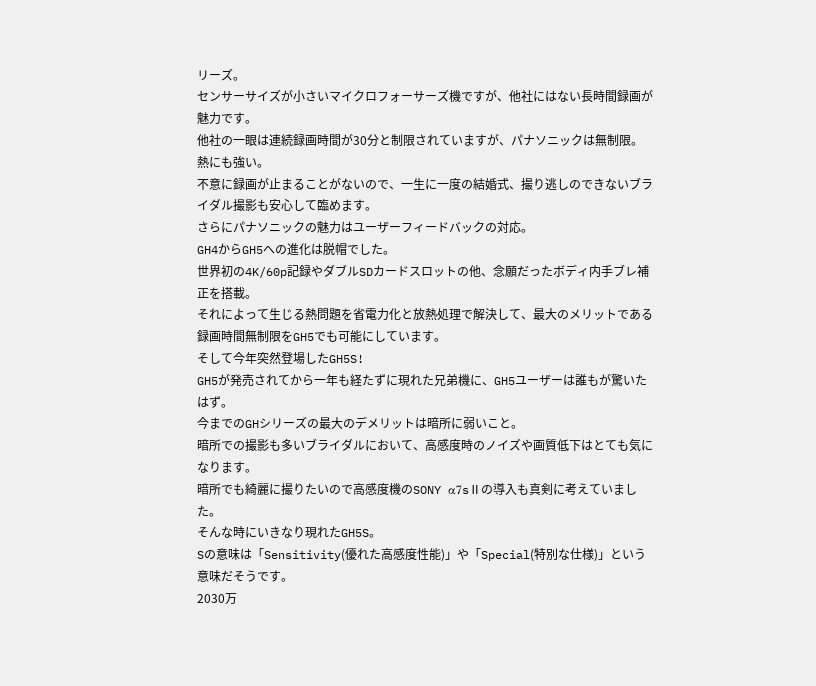リーズ。
センサーサイズが小さいマイクロフォーサーズ機ですが、他社にはない長時間録画が魅力です。
他社の一眼は連続録画時間が30分と制限されていますが、パナソニックは無制限。熱にも強い。
不意に録画が止まることがないので、一生に一度の結婚式、撮り逃しのできないブライダル撮影も安心して臨めます。
さらにパナソニックの魅力はユーザーフィードバックの対応。
GH4からGH5への進化は脱帽でした。
世界初の4K/60p記録やダブルSDカードスロットの他、念願だったボディ内手ブレ補正を搭載。
それによって生じる熱問題を省電力化と放熱処理で解決して、最大のメリットである録画時間無制限をGH5でも可能にしています。
そして今年突然登場したGH5S!
GH5が発売されてから一年も経たずに現れた兄弟機に、GH5ユーザーは誰もが驚いたはず。
今までのGHシリーズの最大のデメリットは暗所に弱いこと。
暗所での撮影も多いブライダルにおいて、高感度時のノイズや画質低下はとても気になります。
暗所でも綺麗に撮りたいので高感度機のSONY α7sⅡの導入も真剣に考えていました。
そんな時にいきなり現れたGH5S。
Sの意味は「Sensitivity(優れた高感度性能)」や「Special(特別な仕様)」という意味だそうです。
2030万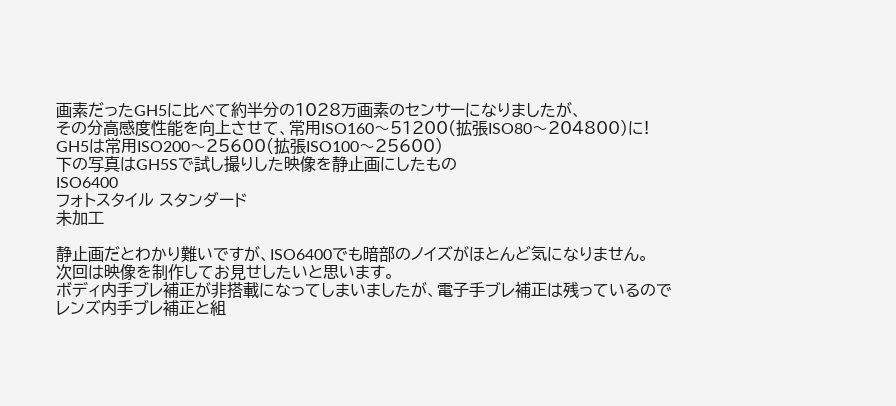画素だったGH5に比べて約半分の1028万画素のセンサーになりましたが、
その分高感度性能を向上させて、常用ISO160〜51200(拡張ISO80〜204800)に!
GH5は常用ISO200〜25600(拡張ISO100〜25600)
下の写真はGH5Sで試し撮りした映像を静止画にしたもの
ISO6400
フォトスタイル スタンダード
未加工

静止画だとわかり難いですが、ISO6400でも暗部のノイズがほとんど気になりません。
次回は映像を制作してお見せしたいと思います。
ボディ内手ブレ補正が非搭載になってしまいましたが、電子手ブレ補正は残っているので
レンズ内手ブレ補正と組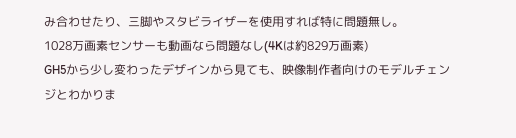み合わせたり、三脚やスタビライザーを使用すれば特に問題無し。
1028万画素センサーも動画なら問題なし(4Kは約829万画素)
GH5から少し変わったデザインから見ても、映像制作者向けのモデルチェンジとわかりま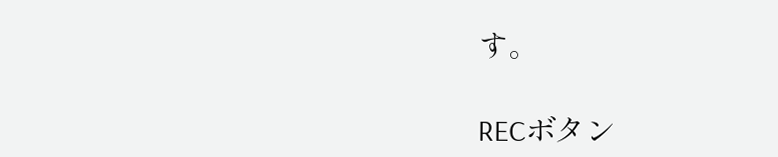す。

RECボタン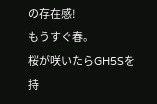の存在感!
もうすぐ春。
桜が咲いたらGH5Sを持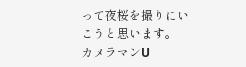って夜桜を撮りにいこうと思います。
カメラマンU